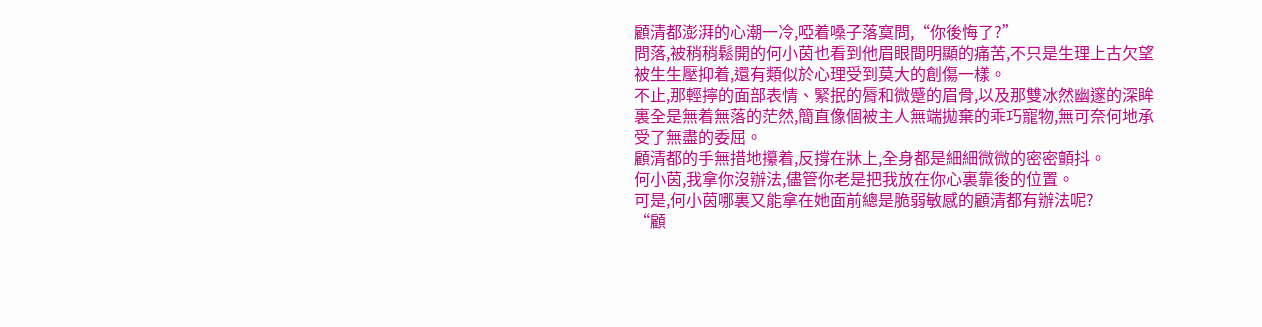顧清都澎湃的心潮一冷,啞着嗓子落寞問,“你後悔了?”
問落,被稍稍鬆開的何小茵也看到他眉眼間明顯的痛苦,不只是生理上古欠望被生生壓抑着,還有類似於心理受到莫大的創傷一樣。
不止,那輕擰的面部表情、緊抿的脣和微蹙的眉骨,以及那雙冰然幽邃的深眸裏全是無着無落的茫然,簡直像個被主人無端拋棄的乖巧寵物,無可奈何地承受了無盡的委屈。
顧清都的手無措地攥着,反撐在牀上,全身都是細細微微的密密顫抖。
何小茵,我拿你沒辦法,儘管你老是把我放在你心裏靠後的位置。
可是,何小茵哪裏又能拿在她面前總是脆弱敏感的顧清都有辦法呢?
“顧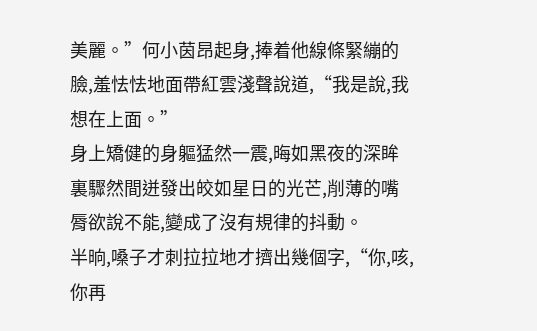美麗。”何小茵昂起身,捧着他線條緊繃的臉,羞怯怯地面帶紅雲淺聲說道,“我是說,我想在上面。”
身上矯健的身軀猛然一震,晦如黑夜的深眸裏驟然間迸發出皎如星日的光芒,削薄的嘴脣欲說不能,變成了沒有規律的抖動。
半晌,嗓子才刺拉拉地才擠出幾個字,“你,咳,你再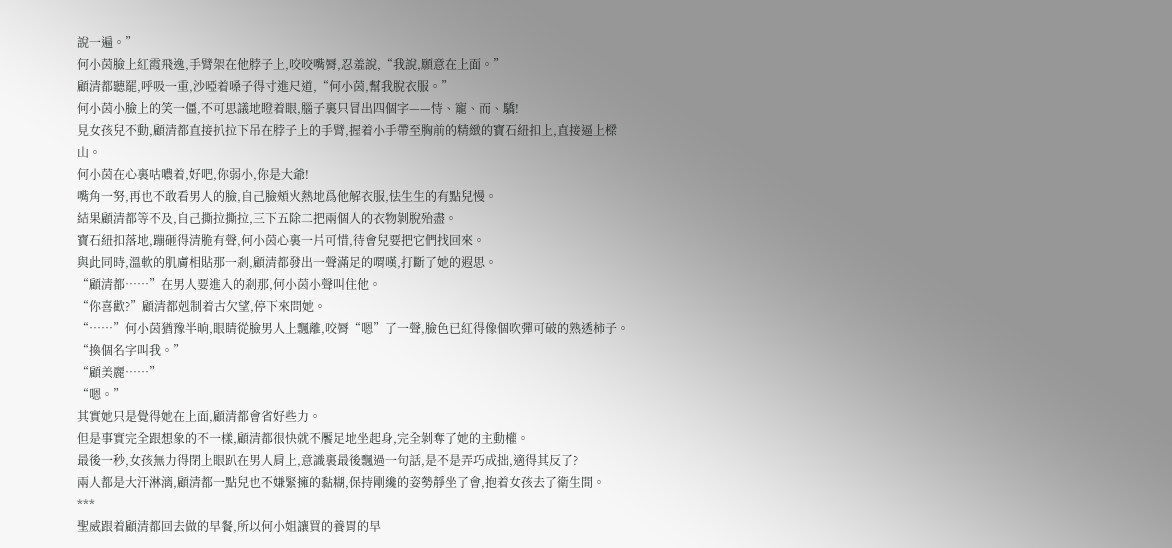說一遍。”
何小茵臉上紅霞飛逸,手臂架在他脖子上,咬咬嘴脣,忍羞說,“我說,願意在上面。”
顧清都聽罷,呼吸一重,沙啞着嗓子得寸進尺道,“何小茵,幫我脫衣服。”
何小茵小臉上的笑一僵,不可思議地瞪着眼,腦子裏只冒出四個字——恃、寵、而、驕!
見女孩兒不動,顧清都直接扒拉下吊在脖子上的手臂,握着小手帶至胸前的精緻的寶石紐扣上,直接逼上樑山。
何小茵在心裏咕噥着,好吧,你弱小,你是大爺!
嘴角一努,再也不敢看男人的臉,自己臉頰火熱地爲他解衣服,怯生生的有點兒慢。
結果顧清都等不及,自己撕拉撕拉,三下五除二把兩個人的衣物剝脫殆盡。
寶石紐扣落地,蹦砸得清脆有聲,何小茵心裏一片可惜,待會兒要把它們找回來。
與此同時,溫軟的肌膚相貼那一剎,顧清都發出一聲滿足的喟嘆,打斷了她的遐思。
“顧清都……”在男人要進入的剎那,何小茵小聲叫住他。
“你喜歡?”顧清都剋制着古欠望,停下來問她。
“……”何小茵猶豫半晌,眼睛從臉男人上飄離,咬脣“嗯”了一聲,臉色已紅得像個吹彈可破的熟透柿子。
“換個名字叫我。”
“顧美麗……”
“嗯。”
其實她只是覺得她在上面,顧清都會省好些力。
但是事實完全跟想象的不一樣,顧清都很快就不饜足地坐起身,完全剝奪了她的主動權。
最後一秒,女孩無力得閉上眼趴在男人肩上,意識裏最後飄過一句話,是不是弄巧成拙,適得其反了?
兩人都是大汗淋漓,顧清都一點兒也不嫌緊擁的黏糊,保持剛纔的姿勢靜坐了會,抱着女孩去了衛生間。
***
聖威跟着顧清都回去做的早餐,所以何小姐讓買的養胃的早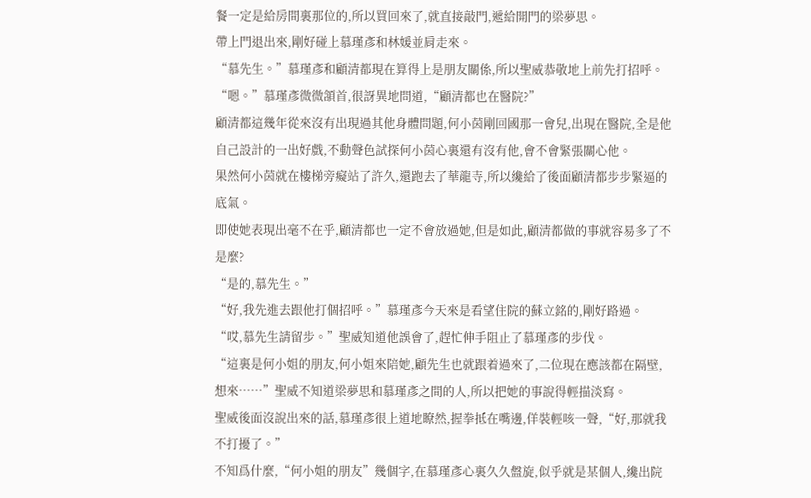餐一定是給房間裏那位的,所以買回來了,就直接敲門,遞給開門的梁夢思。
帶上門退出來,剛好碰上慕瑾彥和林媛並肩走來。
“慕先生。”慕瑾彥和顧清都現在算得上是朋友關係,所以聖威恭敬地上前先打招呼。
“嗯。”慕瑾彥微微頷首,很訝異地問道,“顧清都也在醫院?”
顧清都這幾年從來沒有出現過其他身體問題,何小茵剛回國那一會兒,出現在醫院,全是他自己設計的一出好戲,不動聲色試探何小茵心裏還有沒有他,會不會緊張關心他。
果然何小茵就在樓梯旁癡站了許久,還跑去了華龍寺,所以纔給了後面顧清都步步緊逼的底氣。
即使她表現出毫不在乎,顧清都也一定不會放過她,但是如此,顧清都做的事就容易多了不是麼?
“是的,慕先生。”
“好,我先進去跟他打個招呼。”慕瑾彥今天來是看望住院的蘇立銘的,剛好路過。
“哎,慕先生請留步。”聖威知道他誤會了,趕忙伸手阻止了慕瑾彥的步伐。
“這裏是何小姐的朋友,何小姐來陪她,顧先生也就跟着過來了,二位現在應該都在隔壁,想來……”聖威不知道梁夢思和慕瑾彥之間的人,所以把她的事說得輕描淡寫。
聖威後面沒說出來的話,慕瑾彥很上道地瞭然,握拳抵在嘴邊,佯裝輕咳一聲,“好,那就我不打擾了。”
不知爲什麼,“何小姐的朋友”幾個字,在慕瑾彥心裏久久盤旋,似乎就是某個人,纔出院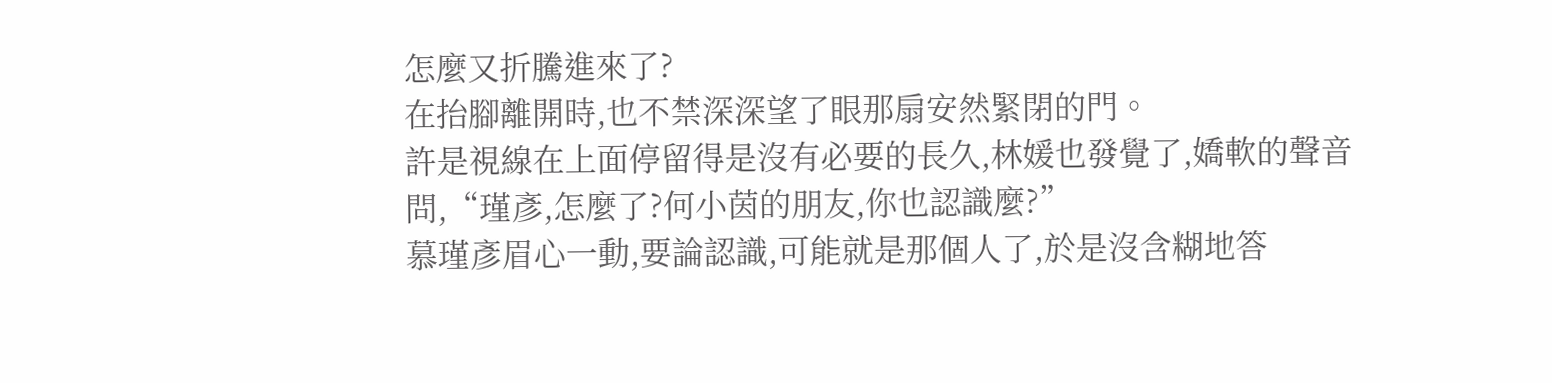怎麼又折騰進來了?
在抬腳離開時,也不禁深深望了眼那扇安然緊閉的門。
許是視線在上面停留得是沒有必要的長久,林媛也發覺了,嬌軟的聲音問,“瑾彥,怎麼了?何小茵的朋友,你也認識麼?”
慕瑾彥眉心一動,要論認識,可能就是那個人了,於是沒含糊地答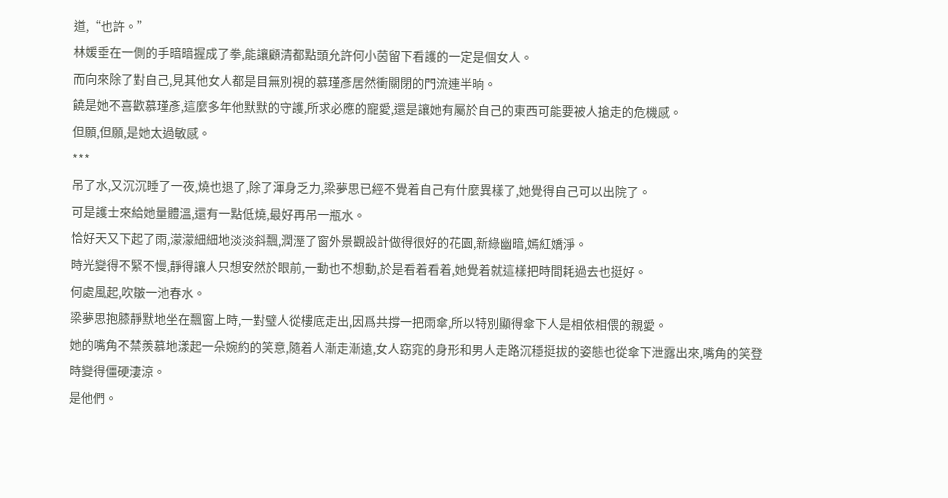道,“也許。”
林媛垂在一側的手暗暗握成了拳,能讓顧清都點頭允許何小茵留下看護的一定是個女人。
而向來除了對自己,見其他女人都是目無別視的慕瑾彥居然衝關閉的門流連半晌。
饒是她不喜歡慕瑾彥,這麼多年他默默的守護,所求必應的寵愛,還是讓她有屬於自己的東西可能要被人搶走的危機感。
但願,但願,是她太過敏感。
***
吊了水,又沉沉睡了一夜,燒也退了,除了渾身乏力,梁夢思已經不覺着自己有什麼異樣了,她覺得自己可以出院了。
可是護士來給她量體溫,還有一點低燒,最好再吊一瓶水。
恰好天又下起了雨,濛濛細細地淡淡斜飄,潤溼了窗外景觀設計做得很好的花園,新綠幽暗,嫣紅嬌淨。
時光變得不緊不慢,靜得讓人只想安然於眼前,一動也不想動,於是看着看着,她覺着就這樣把時間耗過去也挺好。
何處風起,吹皺一池春水。
梁夢思抱膝靜默地坐在飄窗上時,一對璧人從樓底走出,因爲共撐一把雨傘,所以特別顯得傘下人是相依相偎的親愛。
她的嘴角不禁羨慕地漾起一朵婉約的笑意,隨着人漸走漸遠,女人窈窕的身形和男人走路沉穩挺拔的姿態也從傘下泄露出來,嘴角的笑登時變得僵硬淒涼。
是他們。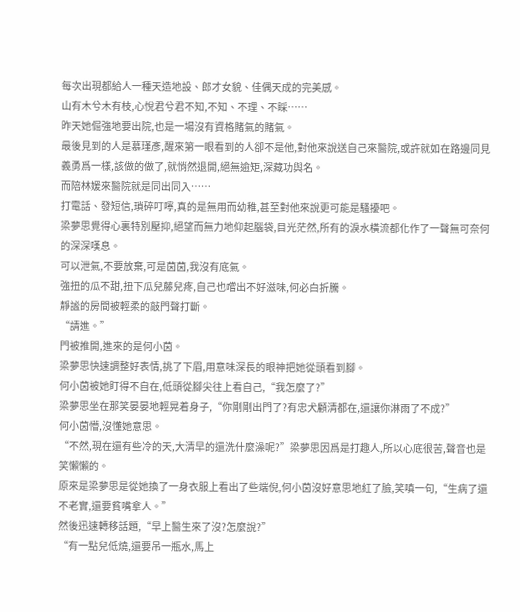每次出現都給人一種天造地設、郎才女貌、佳偶天成的完美感。
山有木兮木有枝,心悅君兮君不知,不知、不理、不睬……
昨天她倔強地要出院,也是一場沒有資格賭氣的賭氣。
最後見到的人是慕瑾彥,醒來第一眼看到的人卻不是他,對他來說送自己來醫院,或許就如在路邊同見義勇爲一樣,該做的做了,就悄然退開,絕無逾矩,深藏功與名。
而陪林媛來醫院就是同出同入……
打電話、發短信,瑣碎叮嚀,真的是無用而幼稚,甚至對他來說更可能是騷擾吧。
梁夢思覺得心裏特別壓抑,絕望而無力地仰起腦袋,目光茫然,所有的淚水橫流都化作了一聲無可奈何的深深嘆息。
可以泄氣,不要放棄,可是茵茵,我沒有底氣。
強扭的瓜不甜,扭下瓜兒藤兒疼,自己也嚐出不好滋味,何必白折騰。
靜謐的房間被輕柔的敲門聲打斷。
“請進。”
門被推開,進來的是何小茵。
梁夢思快速調整好表情,挑了下眉,用意味深長的眼神把她從頭看到腳。
何小茵被她盯得不自在,低頭從腳尖往上看自己,“我怎麼了?”
梁夢思坐在那笑晏晏地輕晃着身子,“你剛剛出門了?有忠犬顧清都在,還讓你淋雨了不成?”
何小茵懵,沒懂她意思。
“不然,現在還有些冷的天,大清早的還洗什麼澡呢?”梁夢思因爲是打趣人,所以心底很苦,聲音也是笑懶懶的。
原來是梁夢思是從她換了一身衣服上看出了些端倪,何小茵沒好意思地紅了臉,笑嗔一句,“生病了還不老實,還要貧嘴拿人。”
然後迅速轉移話題,“早上醫生來了沒?怎麼說?”
“有一點兒低燒,還要吊一瓶水,馬上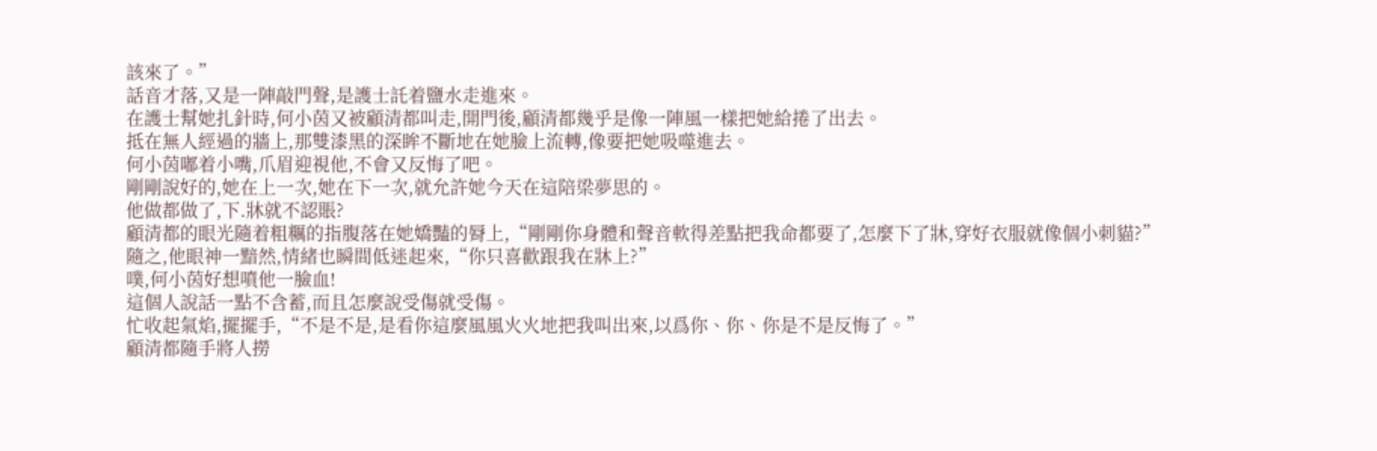該來了。”
話音才落,又是一陣敲門聲,是護士託着鹽水走進來。
在護士幫她扎針時,何小茵又被顧清都叫走,開門後,顧清都幾乎是像一陣風一樣把她給捲了出去。
抵在無人經過的牆上,那雙漆黑的深眸不斷地在她臉上流轉,像要把她吸噬進去。
何小茵嘟着小嘴,爪眉迎視他,不會又反悔了吧。
剛剛說好的,她在上一次,她在下一次,就允許她今天在這陪梁夢思的。
他做都做了,下.牀就不認賬?
顧清都的眼光隨着粗糲的指腹落在她嬌豔的脣上,“剛剛你身體和聲音軟得差點把我命都要了,怎麼下了牀,穿好衣服就像個小刺貓?”
隨之,他眼神一黯然,情緒也瞬間低迷起來,“你只喜歡跟我在牀上?”
噗,何小茵好想噴他一臉血!
這個人說話一點不含蓄,而且怎麼說受傷就受傷。
忙收起氣焰,擺擺手,“不是不是,是看你這麼風風火火地把我叫出來,以爲你、你、你是不是反悔了。”
顧清都隨手將人撈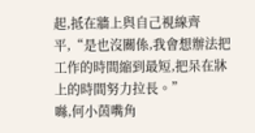起,抵在牆上與自己視線齊平,“是也沒關係,我會想辦法把工作的時間縮到最短,把呆在牀上的時間努力拉長。”
噝,何小茵嘴角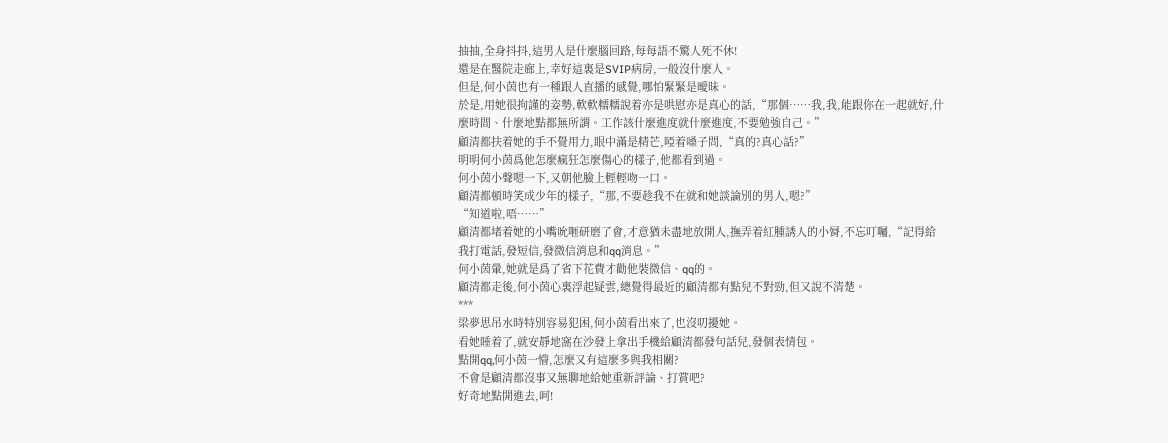抽抽,全身抖抖,這男人是什麼腦回路,每每語不驚人死不休!
還是在醫院走廊上,幸好這裏是SVIP病房,一般沒什麼人。
但是,何小茵也有一種跟人直播的感覺,哪怕緊緊是曖昧。
於是,用她很拘謹的姿勢,軟軟糯糯說着亦是哄慰亦是真心的話,“那個……我,我,能跟你在一起就好,什麼時間、什麼地點都無所謂。工作該什麼進度就什麼進度,不要勉強自己。”
顧清都扶着她的手不覺用力,眼中滿是精芒,啞着嗓子問,“真的?真心話?”
明明何小茵爲他怎麼瘋狂怎麼傷心的樣子,他都看到過。
何小茵小聲嗯一下,又朝他臉上輕輕吻一口。
顧清都頓時笑成少年的樣子,“那,不要趁我不在就和她談論別的男人,嗯?”
“知道啦,唔……”
顧清都堵着她的小嘴吮咂研磨了會,才意猶未盡地放開人,撫弄着紅腫誘人的小脣,不忘叮囑,“記得給我打電話,發短信,發微信消息和qq消息。”
何小茵暈,她就是爲了省下花費才勸他裝微信、qq的。
顧清都走後,何小茵心裏浮起疑雲,總覺得最近的顧清都有點兒不對勁,但又說不清楚。
***
梁夢思吊水時特別容易犯困,何小茵看出來了,也沒叨擾她。
看她睡着了,就安靜地窩在沙發上拿出手機給顧清都發句話兒,發個表情包。
點開qq,何小茵一懵,怎麼又有這麼多與我相關?
不會是顧清都沒事又無聊地給她重新評論、打賞吧?
好奇地點開進去,呵!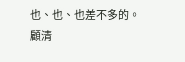也、也、也差不多的。
顧清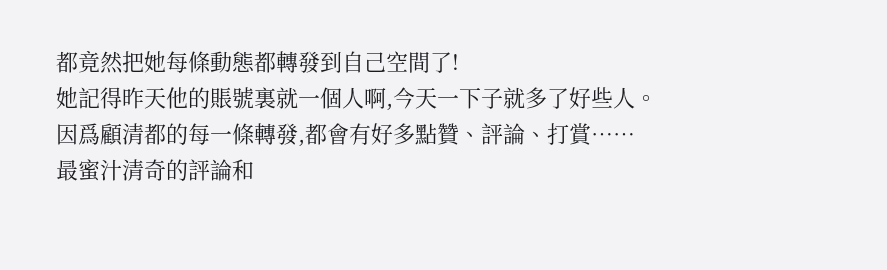都竟然把她每條動態都轉發到自己空間了!
她記得昨天他的賬號裏就一個人啊,今天一下子就多了好些人。
因爲顧清都的每一條轉發,都會有好多點贊、評論、打賞……
最蜜汁清奇的評論和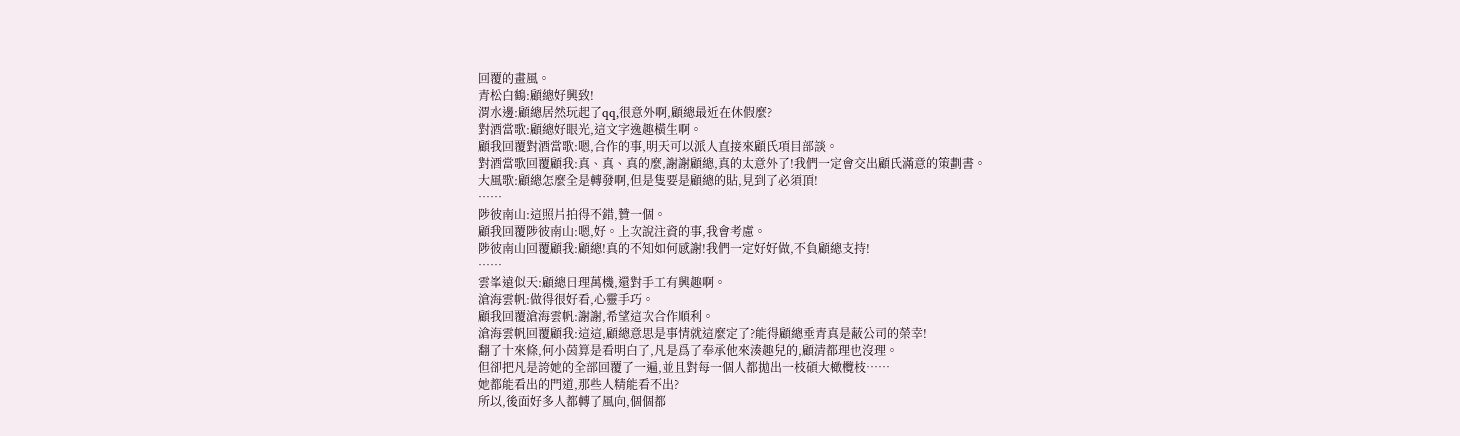回覆的畫風。
青松白鶴:顧總好興致!
渭水邊:顧總居然玩起了qq,很意外啊,顧總最近在休假麼?
對酒當歌:顧總好眼光,這文字逸趣橫生啊。
顧我回覆對酒當歌:嗯,合作的事,明天可以派人直接來顧氏項目部談。
對酒當歌回覆顧我:真、真、真的麼,謝謝顧總,真的太意外了!我們一定會交出顧氏滿意的策劃書。
大風歌:顧總怎麼全是轉發啊,但是隻要是顧總的貼,見到了必須頂!
……
陟彼南山:這照片拍得不錯,贊一個。
顧我回覆陟彼南山:嗯,好。上次說注資的事,我會考慮。
陟彼南山回覆顧我:顧總!真的不知如何感謝!我們一定好好做,不負顧總支持!
……
雲峯遠似天:顧總日理萬機,還對手工有興趣啊。
滄海雲帆:做得很好看,心靈手巧。
顧我回覆滄海雲帆:謝謝,希望這次合作順利。
滄海雲帆回覆顧我:這這,顧總意思是事情就這麼定了?能得顧總垂青真是蔽公司的榮幸!
翻了十來條,何小茵算是看明白了,凡是爲了奉承他來湊趣兒的,顧清都理也沒理。
但卻把凡是誇她的全部回覆了一遍,並且對每一個人都拋出一枝碩大橄欖枝……
她都能看出的門道,那些人精能看不出?
所以,後面好多人都轉了風向,個個都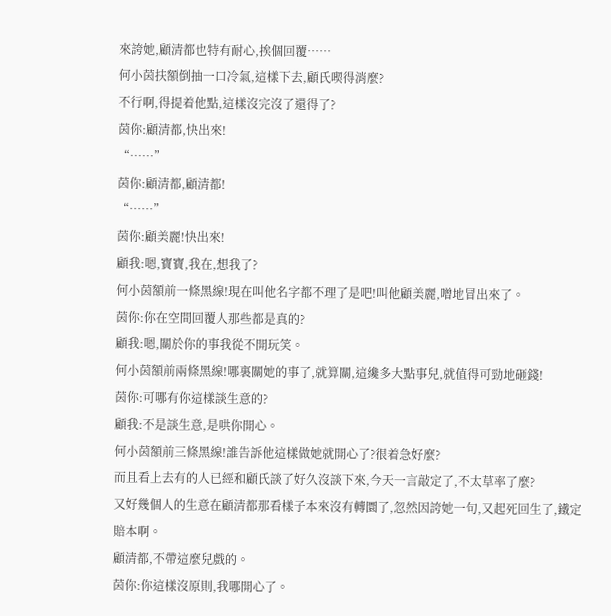來誇她,顧清都也特有耐心,挨個回覆……
何小茵扶額倒抽一口冷氣,這樣下去,顧氏喫得消麼?
不行啊,得提着他點,這樣沒完沒了還得了?
茵你:顧清都,快出來!
“……”
茵你:顧清都,顧清都!
“……”
茵你:顧美麗!快出來!
顧我:嗯,寶寶,我在,想我了?
何小茵額前一條黑線!現在叫他名字都不理了是吧!叫他顧美麗,噌地冒出來了。
茵你:你在空間回覆人那些都是真的?
顧我:嗯,關於你的事我從不開玩笑。
何小茵額前兩條黑線!哪裏關她的事了,就算關,這纔多大點事兒,就值得可勁地砸錢!
茵你:可哪有你這樣談生意的?
顧我:不是談生意,是哄你開心。
何小茵額前三條黑線!誰告訴他這樣做她就開心了?很着急好麼?
而且看上去有的人已經和顧氏談了好久沒談下來,今天一言敲定了,不太草率了麼?
又好幾個人的生意在顧清都那看樣子本來沒有轉圜了,忽然因誇她一句,又起死回生了,鐵定賠本啊。
顧清都,不帶這麼兒戲的。
茵你:你這樣沒原則,我哪開心了。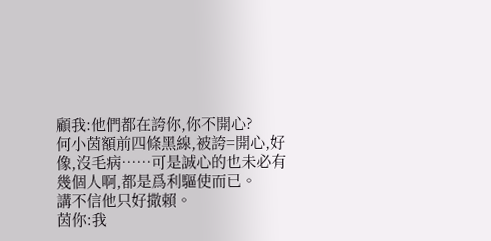顧我:他們都在誇你,你不開心?
何小茵額前四條黑線,被誇=開心,好像,沒毛病……可是誠心的也未必有幾個人啊,都是爲利驅使而已。
講不信他只好撒賴。
茵你:我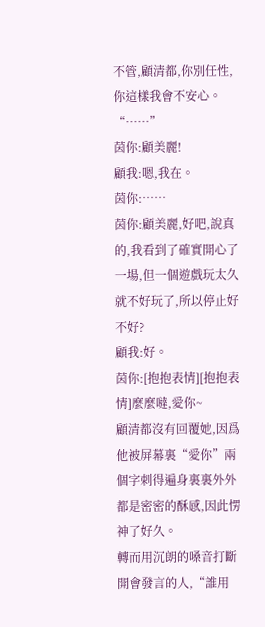不管,顧清都,你別任性,你這樣我會不安心。
“……”
茵你:顧美麗!
顧我:嗯,我在。
茵你:……
茵你:顧美麗,好吧,說真的,我看到了確實開心了一場,但一個遊戲玩太久就不好玩了,所以停止好不好?
顧我:好。
茵你:[抱抱表情][抱抱表情]麼麼噠,愛你~
顧清都沒有回覆她,因爲他被屏幕裏“愛你”兩個字刺得遍身裏裏外外都是密密的酥感,因此愣神了好久。
轉而用沉朗的嗓音打斷開會發言的人,“誰用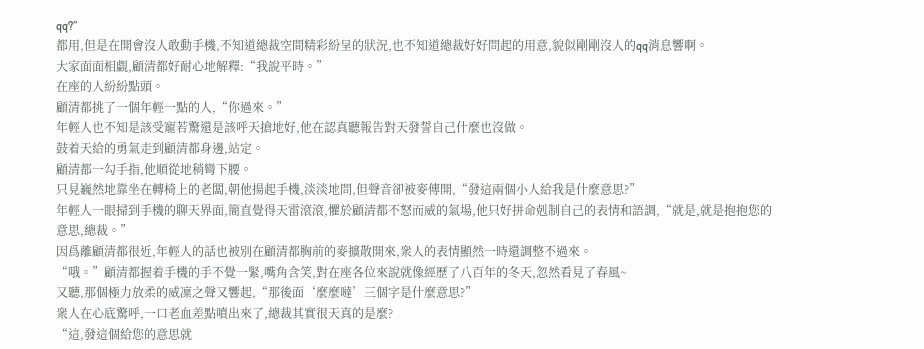qq?”
都用,但是在開會沒人敢動手機,不知道總裁空間精彩紛呈的狀況,也不知道總裁好好問起的用意,貌似剛剛沒人的qq消息響啊。
大家面面相覷,顧清都好耐心地解釋:“我說平時。”
在座的人紛紛點頭。
顧清都挑了一個年輕一點的人,“你過來。”
年輕人也不知是該受寵若驚還是該呼天搶地好,他在認真聽報告對天發誓自己什麼也沒做。
鼓着天給的勇氣走到顧清都身邊,站定。
顧清都一勾手指,他順從地稍彎下腰。
只見巍然地靠坐在轉椅上的老闆,朝他揚起手機,淡淡地問,但聲音卻被麥傳開,“發這兩個小人給我是什麼意思?”
年輕人一眼掃到手機的聊天界面,簡直覺得天雷滾滾,懼於顧清都不怒而威的氣場,他只好拼命剋制自己的表情和語調,“就是,就是抱抱您的意思,總裁。”
因爲離顧清都很近,年輕人的話也被別在顧清都胸前的麥擴散開來,衆人的表情顯然一時還調整不過來。
“哦。”顧清都握着手機的手不覺一緊,嘴角含笑,對在座各位來說就像經歷了八百年的冬天,忽然看見了春風~
又聽,那個極力放柔的威凜之聲又響起,“那後面‘麼麼噠’三個字是什麼意思?”
衆人在心底驚呼,一口老血差點噴出來了,總裁其實很天真的是麼?
“這,發這個給您的意思就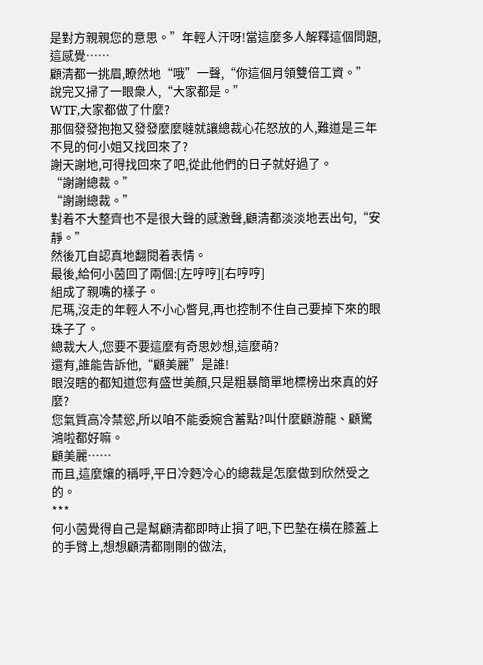是對方親親您的意思。”年輕人汗呀!當這麼多人解釋這個問題,這感覺……
顧清都一挑眉,瞭然地“哦”一聲,“你這個月領雙倍工資。”
說完又掃了一眼衆人,“大家都是。”
WTF,大家都做了什麼?
那個發發抱抱又發發麼麼噠就讓總裁心花怒放的人,難道是三年不見的何小姐又找回來了?
謝天謝地,可得找回來了吧,從此他們的日子就好過了。
“謝謝總裁。”
“謝謝總裁。”
對着不大整齊也不是很大聲的感激聲,顧清都淡淡地丟出句,“安靜。”
然後兀自認真地翻閱着表情。
最後,給何小茵回了兩個:[左哼哼][右哼哼]
組成了親嘴的樣子。
尼瑪,沒走的年輕人不小心瞥見,再也控制不住自己要掉下來的眼珠子了。
總裁大人,您要不要這麼有奇思妙想,這麼萌?
還有,誰能告訴他,“顧美麗”是誰!
眼沒瞎的都知道您有盛世美顏,只是粗暴簡單地標榜出來真的好麼?
您氣質高冷禁慾,所以咱不能委婉含蓄點?叫什麼顧游龍、顧驚鴻啦都好嘛。
顧美麗……
而且,這麼孃的稱呼,平日冷麪冷心的總裁是怎麼做到欣然受之的。
***
何小茵覺得自己是幫顧清都即時止損了吧,下巴墊在橫在膝蓋上的手臂上,想想顧清都剛剛的做法,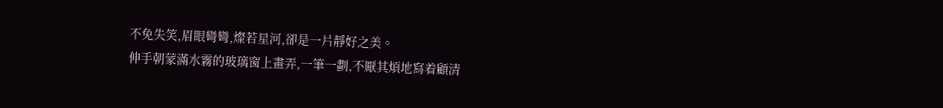不免失笑,眉眼彎彎,燦若星河,卻是一片靜好之美。
伸手朝蒙滿水霧的玻璃窗上畫弄,一筆一劃,不厭其煩地寫着顧清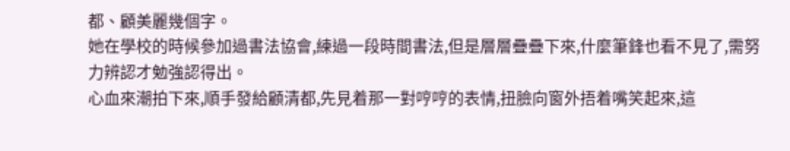都、顧美麗幾個字。
她在學校的時候參加過書法協會,練過一段時間書法,但是層層疊疊下來,什麼筆鋒也看不見了,需努力辨認才勉強認得出。
心血來潮拍下來,順手發給顧清都,先見着那一對哼哼的表情,扭臉向窗外捂着嘴笑起來,這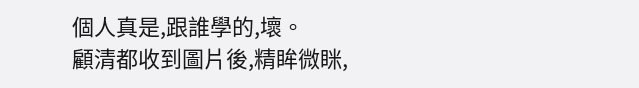個人真是,跟誰學的,壞。
顧清都收到圖片後,精眸微眯,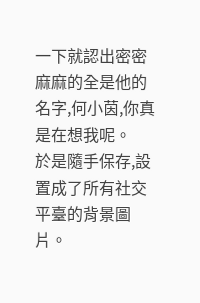一下就認出密密麻麻的全是他的名字,何小茵,你真是在想我呢。
於是隨手保存,設置成了所有社交平臺的背景圖片。